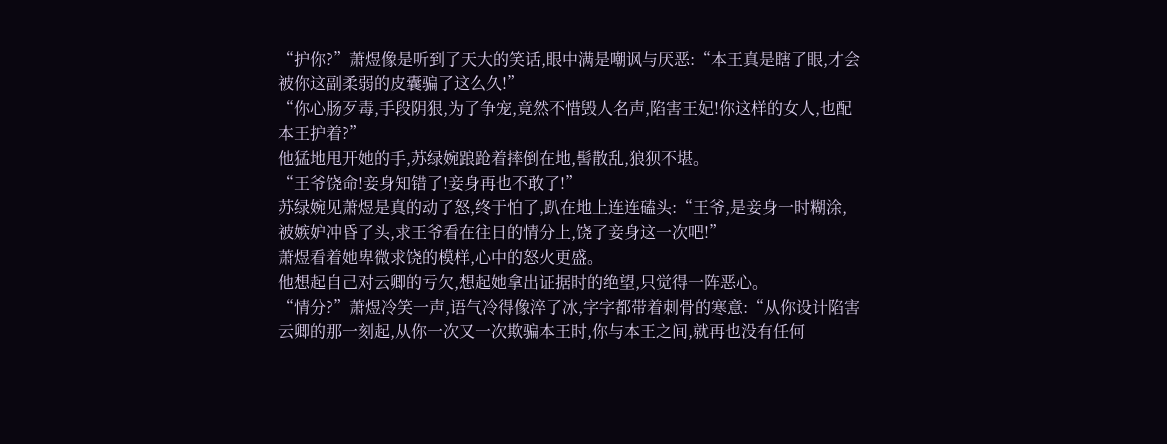“护你?”萧煜像是听到了天大的笑话,眼中满是嘲讽与厌恶:“本王真是瞎了眼,才会被你这副柔弱的皮囊骗了这么久!”
“你心肠歹毒,手段阴狠,为了争宠,竟然不惜毁人名声,陷害王妃!你这样的女人,也配本王护着?”
他猛地甩开她的手,苏绿婉踉跄着摔倒在地,髻散乱,狼狈不堪。
“王爷饶命!妾身知错了!妾身再也不敢了!”
苏绿婉见萧煜是真的动了怒,终于怕了,趴在地上连连磕头:“王爷,是妾身一时糊涂,被嫉妒冲昏了头,求王爷看在往日的情分上,饶了妾身这一次吧!”
萧煜看着她卑微求饶的模样,心中的怒火更盛。
他想起自己对云卿的亏欠,想起她拿出证据时的绝望,只觉得一阵恶心。
“情分?”萧煜冷笑一声,语气冷得像淬了冰,字字都带着刺骨的寒意:“从你设计陷害云卿的那一刻起,从你一次又一次欺骗本王时,你与本王之间,就再也没有任何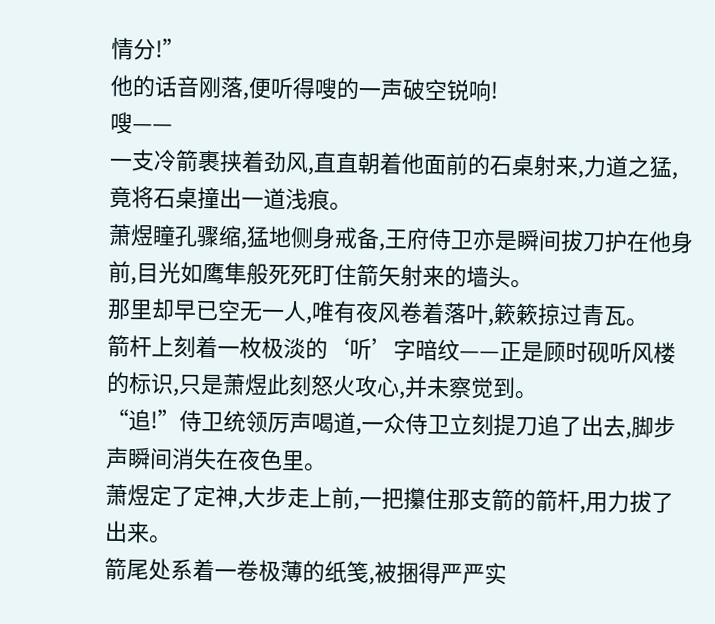情分!”
他的话音刚落,便听得嗖的一声破空锐响!
嗖——
一支冷箭裹挟着劲风,直直朝着他面前的石桌射来,力道之猛,竟将石桌撞出一道浅痕。
萧煜瞳孔骤缩,猛地侧身戒备,王府侍卫亦是瞬间拔刀护在他身前,目光如鹰隼般死死盯住箭矢射来的墙头。
那里却早已空无一人,唯有夜风卷着落叶,簌簌掠过青瓦。
箭杆上刻着一枚极淡的‘听’字暗纹——正是顾时砚听风楼的标识,只是萧煜此刻怒火攻心,并未察觉到。
“追!”侍卫统领厉声喝道,一众侍卫立刻提刀追了出去,脚步声瞬间消失在夜色里。
萧煜定了定神,大步走上前,一把攥住那支箭的箭杆,用力拔了出来。
箭尾处系着一卷极薄的纸笺,被捆得严严实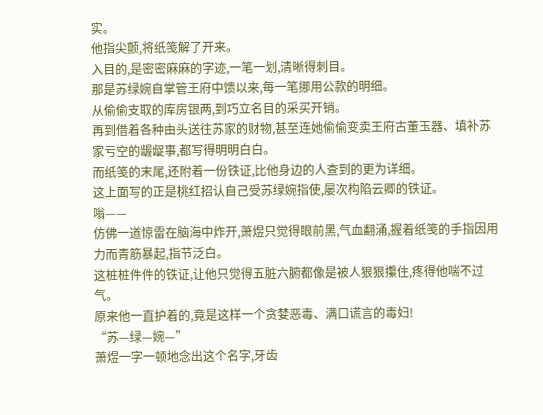实。
他指尖颤,将纸笺解了开来。
入目的,是密密麻麻的字迹,一笔一划,清晰得刺目。
那是苏绿婉自掌管王府中馈以来,每一笔挪用公款的明细。
从偷偷支取的库房银两,到巧立名目的采买开销。
再到借着各种由头送往苏家的财物,甚至连她偷偷变卖王府古董玉器、填补苏家亏空的龌龊事,都写得明明白白。
而纸笺的末尾,还附着一份铁证,比他身边的人查到的更为详细。
这上面写的正是桃红招认自己受苏绿婉指使,屡次构陷云卿的铁证。
嗡——
仿佛一道惊雷在脑海中炸开,萧煜只觉得眼前黑,气血翻涌,握着纸笺的手指因用力而青筋暴起,指节泛白。
这桩桩件件的铁证,让他只觉得五脏六腑都像是被人狠狠攥住,疼得他喘不过气。
原来他一直护着的,竟是这样一个贪婪恶毒、满口谎言的毒妇!
“苏—绿—婉—”
萧煜一字一顿地念出这个名字,牙齿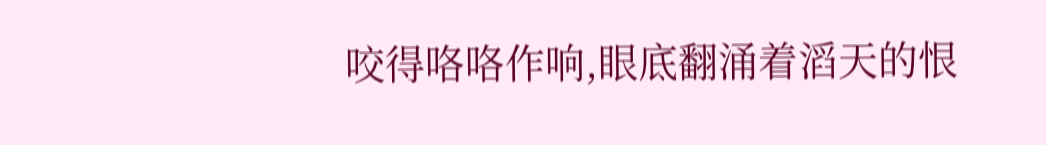咬得咯咯作响,眼底翻涌着滔天的恨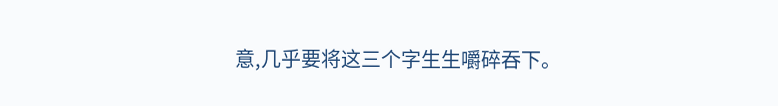意,几乎要将这三个字生生嚼碎吞下。